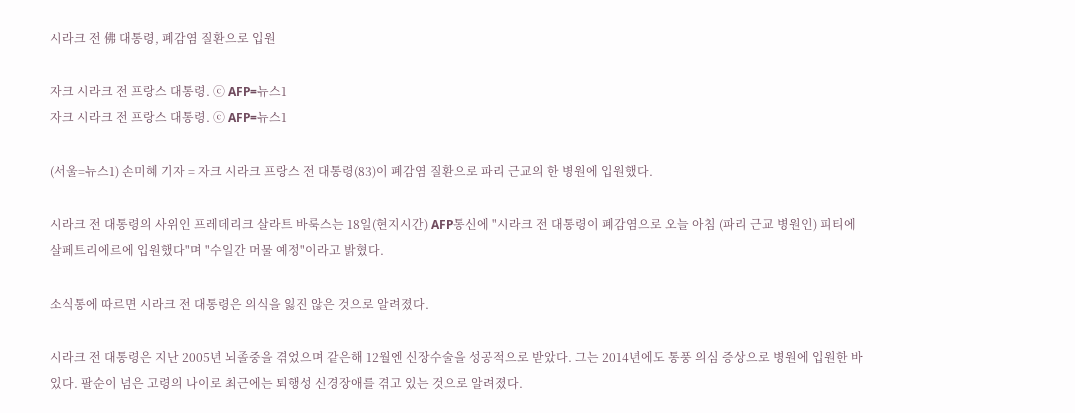시라크 전 佛 대통령, 폐감염 질환으로 입원

자크 시라크 전 프랑스 대통령. ⓒ AFP=뉴스1
자크 시라크 전 프랑스 대통령. ⓒ AFP=뉴스1

(서울=뉴스1) 손미혜 기자 = 자크 시라크 프랑스 전 대통령(83)이 폐감염 질환으로 파리 근교의 한 병원에 입원했다.

시라크 전 대통령의 사위인 프레데리크 살라트 바룩스는 18일(현지시간) AFP통신에 "시라크 전 대통령이 폐감염으로 오늘 아침 (파리 근교 병원인) 피티에 살페트리에르에 입원했다"며 "수일간 머물 예정"이라고 밝혔다.

소식통에 따르면 시라크 전 대통령은 의식을 잃진 않은 것으로 알려졌다.

시라크 전 대통령은 지난 2005년 뇌졸중을 겪었으며 같은해 12월엔 신장수술을 성공적으로 받았다. 그는 2014년에도 통풍 의심 증상으로 병원에 입원한 바 있다. 팔순이 넘은 고령의 나이로 최근에는 퇴행성 신경장애를 겪고 있는 것으로 알려졌다.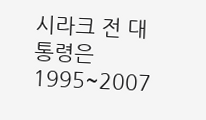시라크 전 대통령은 1995~2007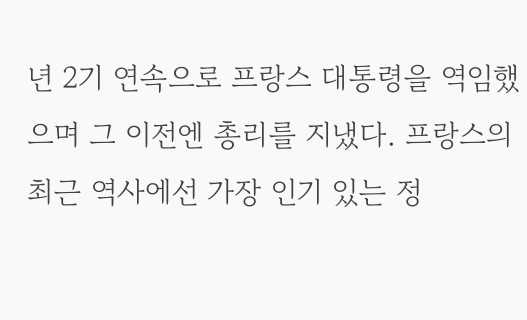년 2기 연속으로 프랑스 대통령을 역임했으며 그 이전엔 총리를 지냈다. 프랑스의 최근 역사에선 가장 인기 있는 정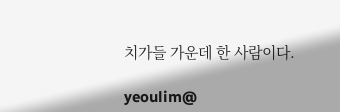치가들 가운데 한 사람이다.

yeoulim@